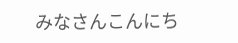みなさんこんにち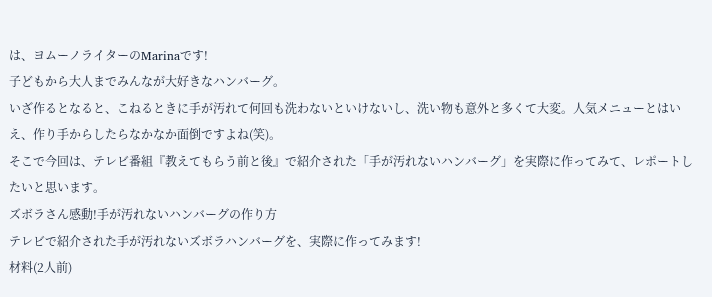は、ヨムーノライターのMarinaです!
子どもから大人までみんなが大好きなハンバーグ。
いざ作るとなると、こねるときに手が汚れて何回も洗わないといけないし、洗い物も意外と多くて大変。人気メニューとはいえ、作り手からしたらなかなか面倒ですよね(笑)。
そこで今回は、テレビ番組『教えてもらう前と後』で紹介された「手が汚れないハンバーグ」を実際に作ってみて、レポートしたいと思います。
ズボラさん感動!手が汚れないハンバーグの作り方
テレビで紹介された手が汚れないズボラハンバーグを、実際に作ってみます!
材料(2人前)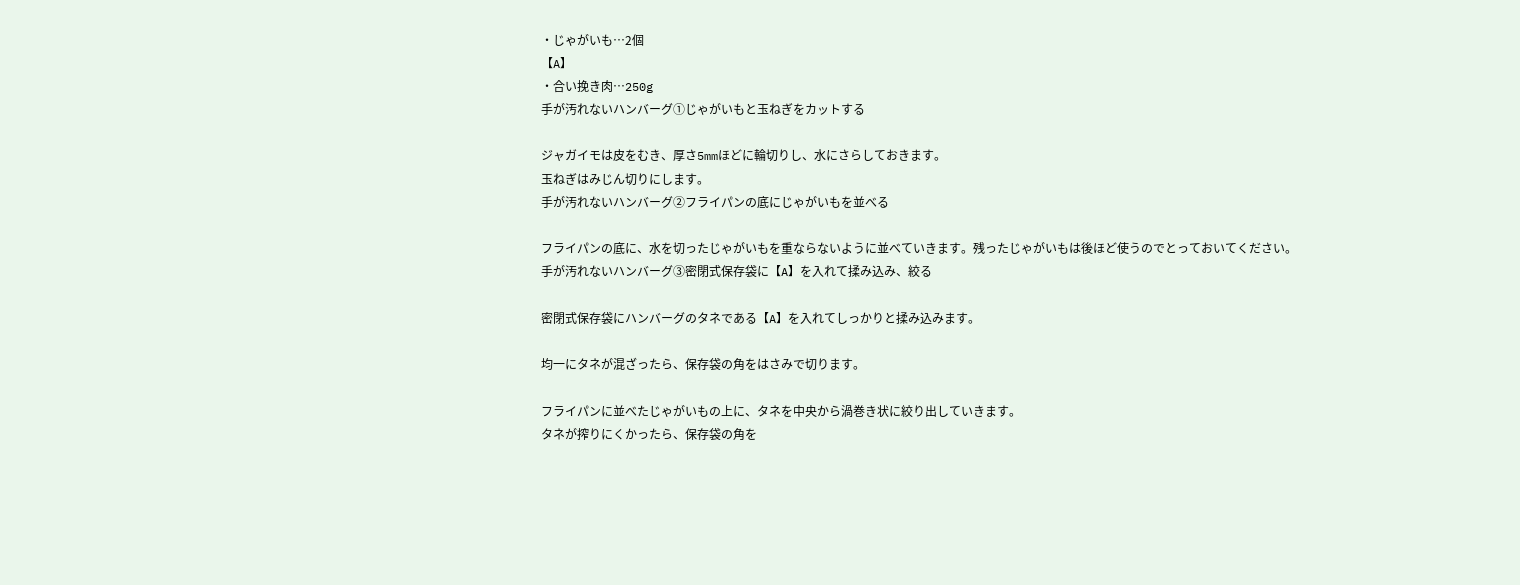・じゃがいも…2個
【A】
・合い挽き肉…250g
手が汚れないハンバーグ①じゃがいもと玉ねぎをカットする

ジャガイモは皮をむき、厚さ5mmほどに輪切りし、水にさらしておきます。
玉ねぎはみじん切りにします。
手が汚れないハンバーグ②フライパンの底にじゃがいもを並べる

フライパンの底に、水を切ったじゃがいもを重ならないように並べていきます。残ったじゃがいもは後ほど使うのでとっておいてください。
手が汚れないハンバーグ③密閉式保存袋に【A】を入れて揉み込み、絞る

密閉式保存袋にハンバーグのタネである【A】を入れてしっかりと揉み込みます。

均一にタネが混ざったら、保存袋の角をはさみで切ります。

フライパンに並べたじゃがいもの上に、タネを中央から渦巻き状に絞り出していきます。
タネが搾りにくかったら、保存袋の角を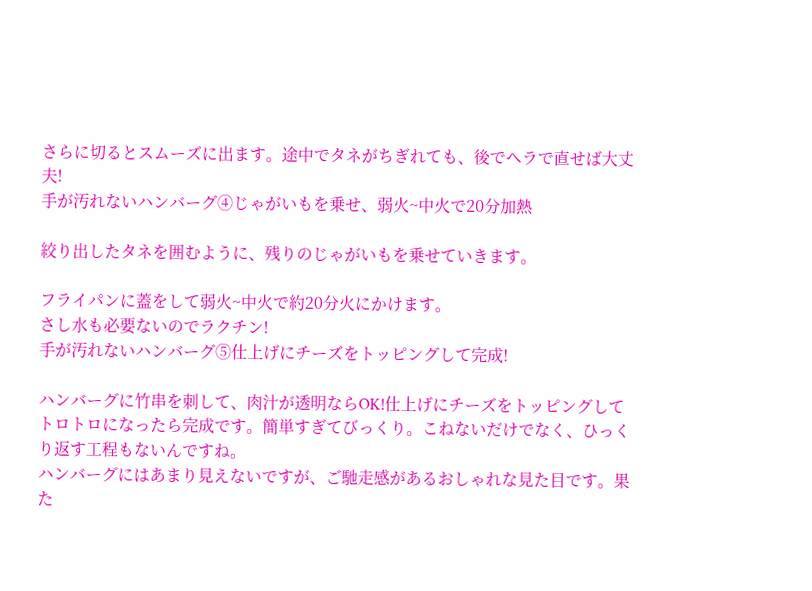さらに切るとスムーズに出ます。途中でタネがちぎれても、後でヘラで直せば大丈夫!
手が汚れないハンバーグ④じゃがいもを乗せ、弱火~中火で20分加熱

絞り出したタネを囲むように、残りのじゃがいもを乗せていきます。

フライパンに蓋をして弱火~中火で約20分火にかけます。
さし水も必要ないのでラクチン!
手が汚れないハンバーグ⑤仕上げにチーズをトッピングして完成!

ハンバーグに竹串を刺して、肉汁が透明ならOK!仕上げにチーズをトッピングしてトロトロになったら完成です。簡単すぎてびっくり。こねないだけでなく、ひっくり返す工程もないんですね。
ハンバーグにはあまり見えないですが、ご馳走感があるおしゃれな見た目です。果た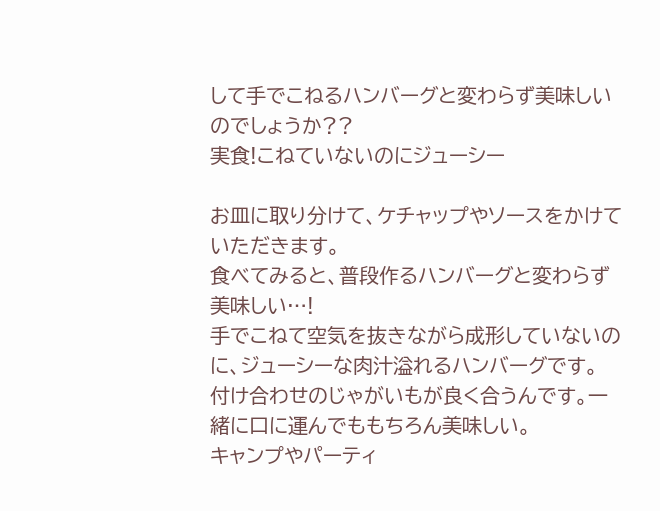して手でこねるハンバーグと変わらず美味しいのでしょうか??
実食!こねていないのにジューシー

お皿に取り分けて、ケチャップやソースをかけていただきます。
食べてみると、普段作るハンバーグと変わらず美味しい…!
手でこねて空気を抜きながら成形していないのに、ジューシーな肉汁溢れるハンバーグです。
付け合わせのじゃがいもが良く合うんです。一緒に口に運んでももちろん美味しい。
キャンプやパーティ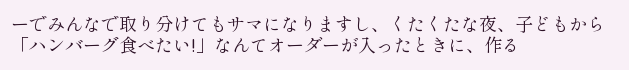ーでみんなで取り分けてもサマになりますし、くたくたな夜、子どもから「ハンバーグ食べたい!」なんてオーダーが入ったときに、作る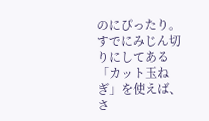のにぴったり。すでにみじん切りにしてある「カット玉ねぎ」を使えば、さ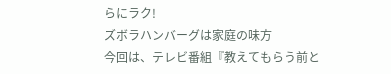らにラク!
ズボラハンバーグは家庭の味方
今回は、テレビ番組『教えてもらう前と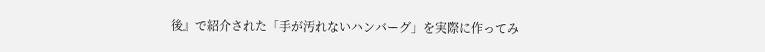後』で紹介された「手が汚れないハンバーグ」を実際に作ってみ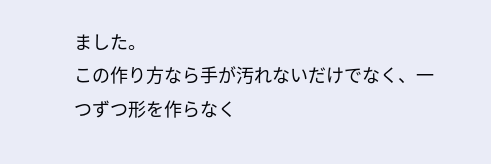ました。
この作り方なら手が汚れないだけでなく、一つずつ形を作らなく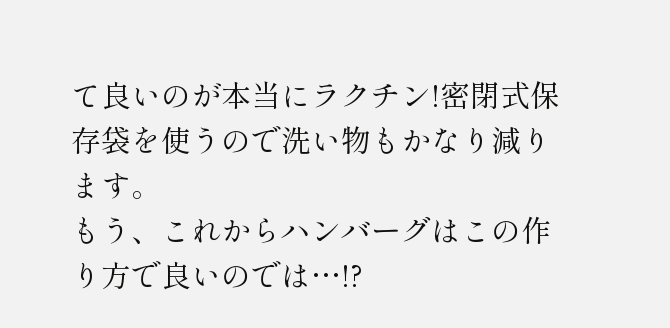て良いのが本当にラクチン!密閉式保存袋を使うので洗い物もかなり減ります。
もう、これからハンバーグはこの作り方で良いのでは…!?